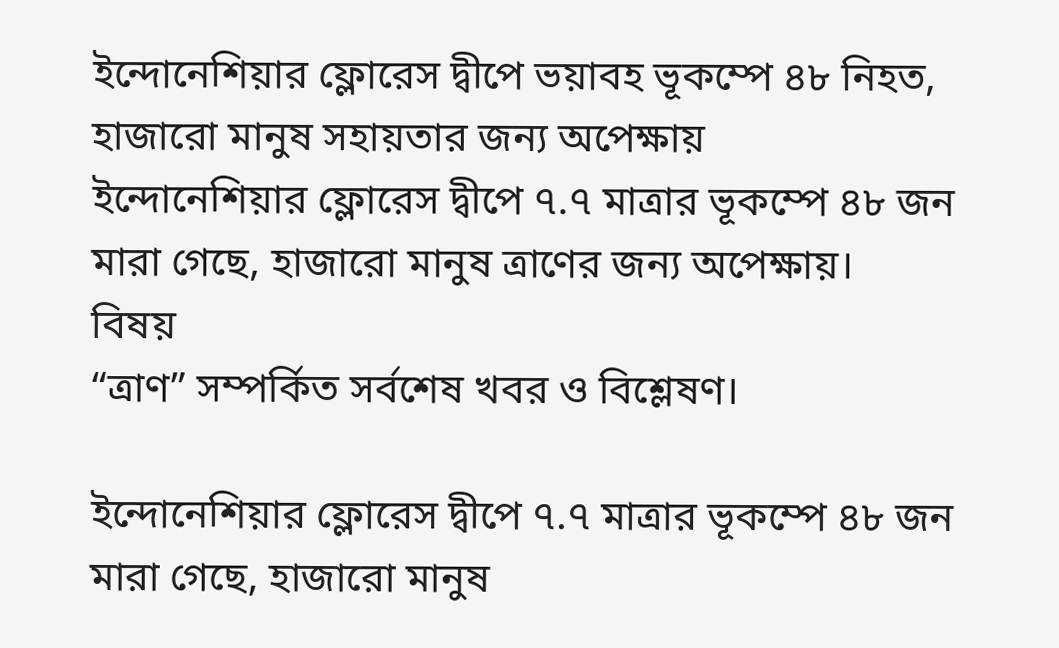ইন্দোনেশিয়ার ফ্লোরেস দ্বীপে ভয়াবহ ভূকম্পে ৪৮ নিহত, হাজারো মানুষ সহায়তার জন্য অপেক্ষায়
ইন্দোনেশিয়ার ফ্লোরেস দ্বীপে ৭.৭ মাত্রার ভূকম্পে ৪৮ জন মারা গেছে, হাজারো মানুষ ত্রাণের জন্য অপেক্ষায়।
বিষয়
“ত্রাণ” সম্পর্কিত সর্বশেষ খবর ও বিশ্লেষণ।

ইন্দোনেশিয়ার ফ্লোরেস দ্বীপে ৭.৭ মাত্রার ভূকম্পে ৪৮ জন মারা গেছে, হাজারো মানুষ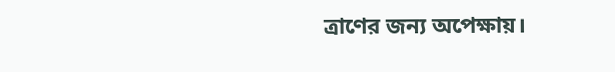ত্রাণের জন্য অপেক্ষায়।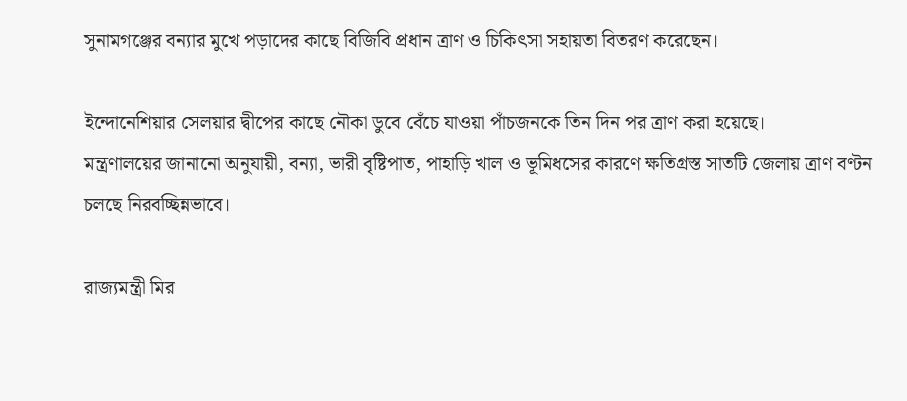সুনামগঞ্জের বন্যার মুখে পড়াদের কাছে বিজিবি প্রধান ত্রাণ ও চিকিৎসা সহায়তা বিতরণ করেছেন।

ইন্দোনেশিয়ার সেলয়ার দ্বীপের কাছে নৌকা ডুবে বেঁচে যাওয়া পাঁচজনকে তিন দিন পর ত্রাণ করা হয়েছে।
মন্ত্রণালয়ের জানানো অনুযায়ী, বন্যা, ভারী বৃষ্টিপাত, পাহাড়ি খাল ও ভূমিধসের কারণে ক্ষতিগ্রস্ত সাতটি জেলায় ত্রাণ বণ্টন চলছে নিরবচ্ছিন্নভাবে।

রাজ্যমন্ত্রী মির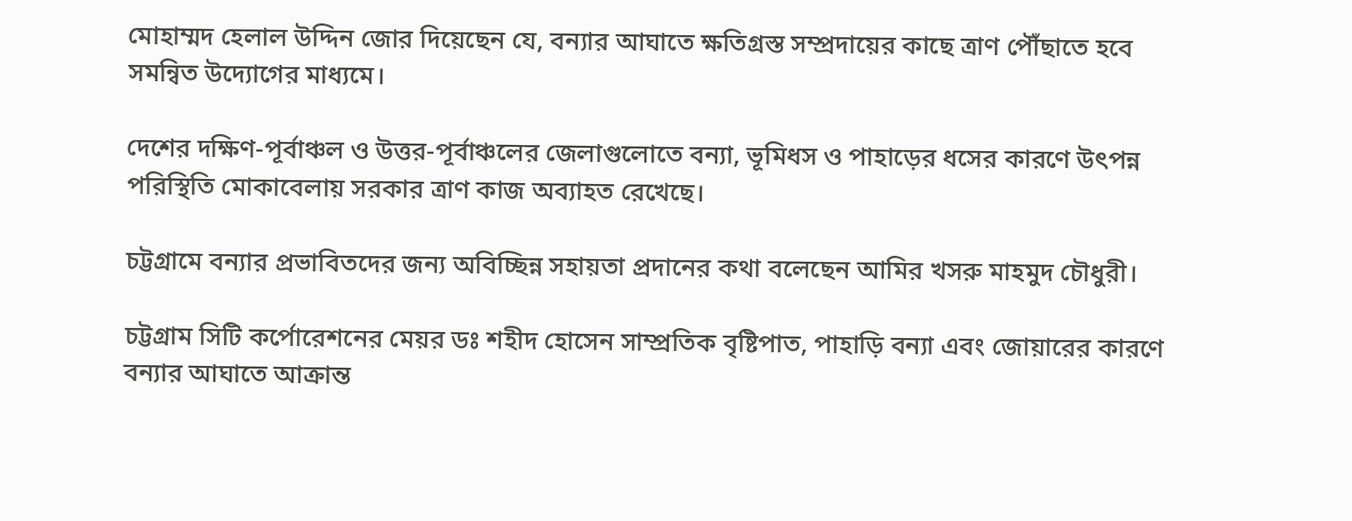মোহাম্মদ হেলাল উদ্দিন জোর দিয়েছেন যে, বন্যার আঘাতে ক্ষতিগ্রস্ত সম্প্রদায়ের কাছে ত্রাণ পৌঁছাতে হবে সমন্বিত উদ্যোগের মাধ্যমে।

দেশের দক্ষিণ-পূর্বাঞ্চল ও উত্তর-পূর্বাঞ্চলের জেলাগুলোতে বন্যা, ভূমিধস ও পাহাড়ের ধসের কারণে উৎপন্ন পরিস্থিতি মোকাবেলায় সরকার ত্রাণ কাজ অব্যাহত রেখেছে।

চট্টগ্রামে বন্যার প্রভাবিতদের জন্য অবিচ্ছিন্ন সহায়তা প্রদানের কথা বলেছেন আমির খসরু মাহমুদ চৌধুরী।

চট্টগ্রাম সিটি কর্পোরেশনের মেয়র ডঃ শহীদ হোসেন সাম্প্রতিক বৃষ্টিপাত, পাহাড়ি বন্যা এবং জোয়ারের কারণে বন্যার আঘাতে আক্রান্ত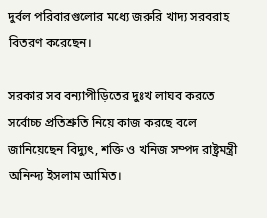দুর্বল পরিবারগুলোর মধ্যে জরুরি খাদ্য সরবরাহ বিতরণ করেছেন।

সরকার সব বন্যাপীড়িতের দুঃখ লাঘব করতে সর্বোচ্চ প্রতিশ্রুতি নিয়ে কাজ করছে বলে জানিয়েছেন বিদ্যুৎ, শক্তি ও খনিজ সম্পদ রাষ্ট্রমন্ত্রী অনিন্দ্য ইসলাম আমিত।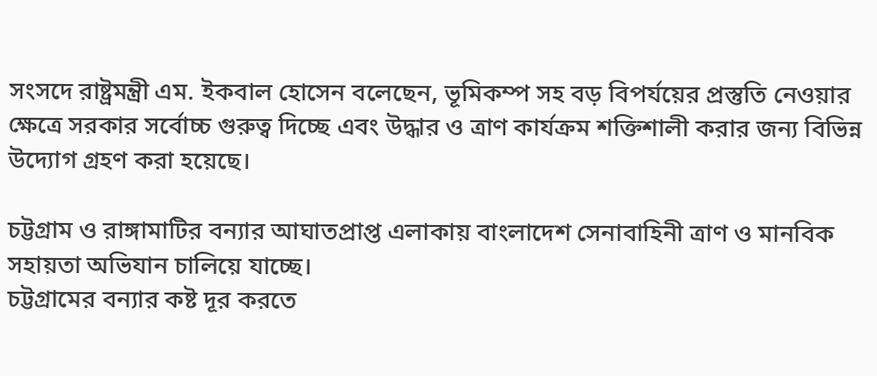সংসদে রাষ্ট্রমন্ত্রী এম. ইকবাল হোসেন বলেছেন, ভূমিকম্প সহ বড় বিপর্যয়ের প্রস্তুতি নেওয়ার ক্ষেত্রে সরকার সর্বোচ্চ গুরুত্ব দিচ্ছে এবং উদ্ধার ও ত্রাণ কার্যক্রম শক্তিশালী করার জন্য বিভিন্ন উদ্যোগ গ্রহণ করা হয়েছে।

চট্টগ্রাম ও রাঙ্গামাটির বন্যার আঘাতপ্রাপ্ত এলাকায় বাংলাদেশ সেনাবাহিনী ত্রাণ ও মানবিক সহায়তা অভিযান চালিয়ে যাচ্ছে।
চট্টগ্রামের বন্যার কষ্ট দূর করতে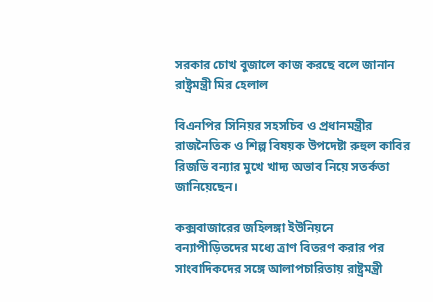সরকার চোখ বুজালে কাজ করছে বলে জানান রাষ্ট্রমন্ত্রী মির হেলাল

বিএনপির সিনিয়র সহসচিব ও প্রধানমন্ত্রীর রাজনৈতিক ও শিল্প বিষয়ক উপদেষ্টা রুহুল কাবির রিজভি বন্যার মুখে খাদ্য অভাব নিয়ে সতর্কতা জানিয়েছেন।

কক্সবাজারের জহিলঙ্গা ইউনিয়নে বন্যাপীড়িতদের মধ্যে ত্রাণ বিতরণ করার পর সাংবাদিকদের সঙ্গে আলাপচারিতায় রাষ্ট্রমন্ত্রী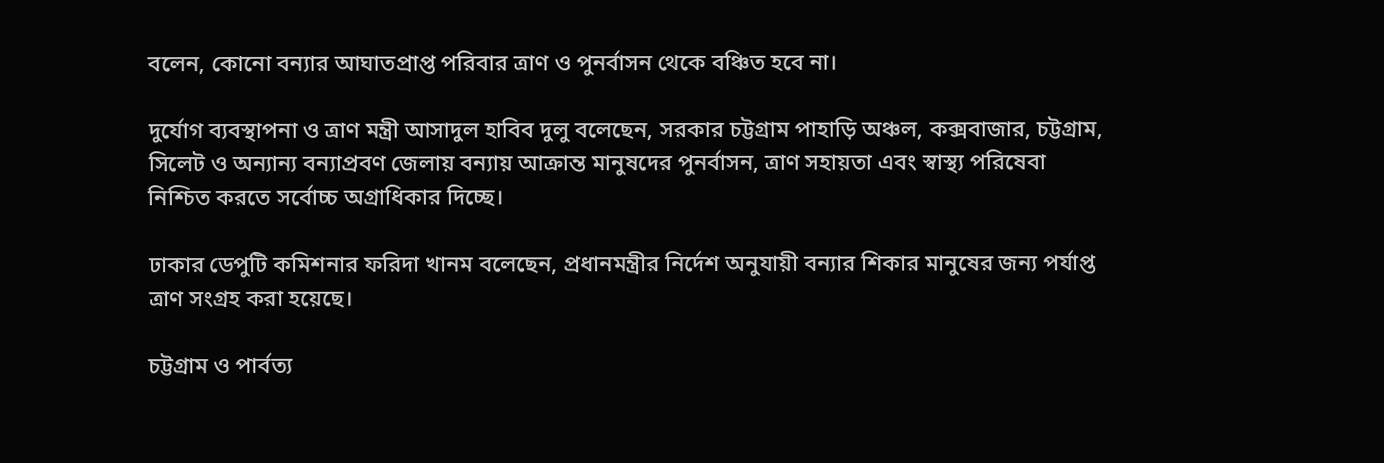বলেন, কোনো বন্যার আঘাতপ্রাপ্ত পরিবার ত্রাণ ও পুনর্বাসন থেকে বঞ্চিত হবে না।

দুর্যোগ ব্যবস্থাপনা ও ত্রাণ মন্ত্রী আসাদুল হাবিব দুলু বলেছেন, সরকার চট্টগ্রাম পাহাড়ি অঞ্চল, কক্সবাজার, চট্টগ্রাম, সিলেট ও অন্যান্য বন্যাপ্রবণ জেলায় বন্যায় আক্রান্ত মানুষদের পুনর্বাসন, ত্রাণ সহায়তা এবং স্বাস্থ্য পরিষেবা নিশ্চিত করতে সর্বোচ্চ অগ্রাধিকার দিচ্ছে।

ঢাকার ডেপুটি কমিশনার ফরিদা খানম বলেছেন, প্রধানমন্ত্রীর নির্দেশ অনুযায়ী বন্যার শিকার মানুষের জন্য পর্যাপ্ত ত্রাণ সংগ্রহ করা হয়েছে।

চট্টগ্রাম ও পার্বত্য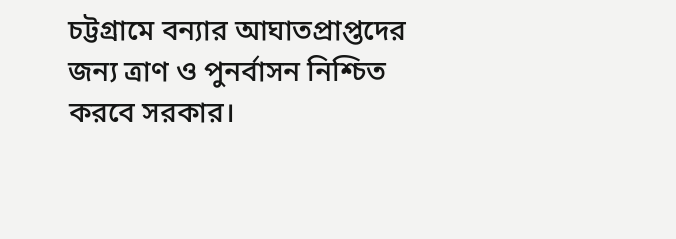চট্টগ্রামে বন্যার আঘাতপ্রাপ্তদের জন্য ত্রাণ ও পুনর্বাসন নিশ্চিত করবে সরকার।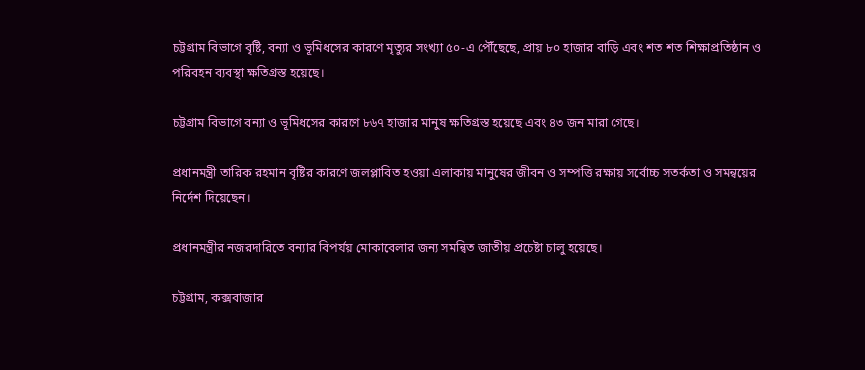চট্টগ্রাম বিভাগে বৃষ্টি, বন্যা ও ভূমিধসের কারণে মৃত্যুর সংখ্যা ৫০-এ পৌঁছেছে, প্রায় ৮০ হাজার বাড়ি এবং শত শত শিক্ষাপ্রতিষ্ঠান ও পরিবহন ব্যবস্থা ক্ষতিগ্রস্ত হয়েছে।

চট্টগ্রাম বিভাগে বন্যা ও ভূমিধসের কারণে ৮৬৭ হাজার মানুষ ক্ষতিগ্রস্ত হয়েছে এবং ৪৩ জন মারা গেছে।

প্রধানমন্ত্রী তারিক রহমান বৃষ্টির কারণে জলপ্লাবিত হওয়া এলাকায় মানুষের জীবন ও সম্পত্তি রক্ষায় সর্বোচ্চ সতর্কতা ও সমন্বয়ের নির্দেশ দিয়েছেন।

প্রধানমন্ত্রীর নজরদারিতে বন্যার বিপর্যয় মোকাবেলার জন্য সমন্বিত জাতীয় প্রচেষ্টা চালু হয়েছে।

চট্টগ্রাম, কক্সবাজার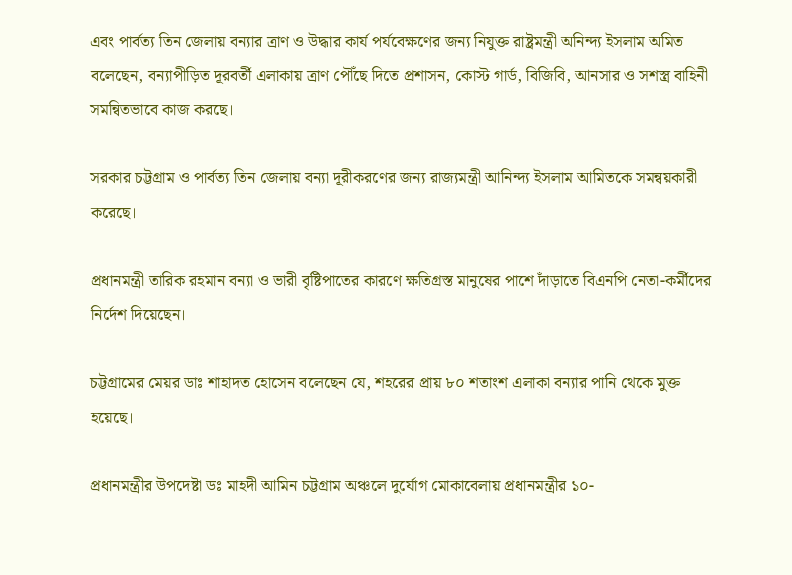এবং পার্বত্য তিন জেলায় বন্যার ত্রাণ ও উদ্ধার কার্য পর্যবেক্ষণের জন্য নিযুক্ত রাষ্ট্রমন্ত্রী অনিন্দ্য ইসলাম অমিত বলেছেন, বন্যাপীড়িত দূরবর্তী এলাকায় ত্রাণ পৌঁছে দিতে প্রশাসন, কোস্ট গার্ড, বিজিবি, আনসার ও সশস্ত্র বাহিনী সমন্বিতভাবে কাজ করছে।

সরকার চট্টগ্রাম ও পার্বত্য তিন জেলায় বন্যা দূরীকরণের জন্য রাজ্যমন্ত্রী আনিন্দ্য ইসলাম আমিতকে সমন্বয়কারী করেছে।

প্রধানমন্ত্রী তারিক রহমান বন্যা ও ভারী বৃষ্টিপাতের কারণে ক্ষতিগ্রস্ত মানুষের পাশে দাঁড়াতে বিএনপি নেতা-কর্মীদের নির্দেশ দিয়েছেন।

চট্টগ্রামের মেয়র ডাঃ শাহাদত হোসেন বলেছেন যে, শহরের প্রায় ৮০ শতাংশ এলাকা বন্যার পানি থেকে মুক্ত হয়েছে।

প্রধানমন্ত্রীর উপদেষ্টা ডঃ মাহদী আমিন চট্টগ্রাম অঞ্চলে দুর্যোগ মোকাবেলায় প্রধানমন্ত্রীর ১০-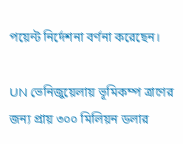পয়েন্ট নির্দেশনা বর্ণনা করেছেন।

UN ভেনিজুয়েলায় ভূমিকম্প ত্রাণের জন্য প্রায় ৩০০ মিলিয়ন ডলার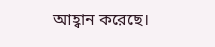আহ্বান করেছে।